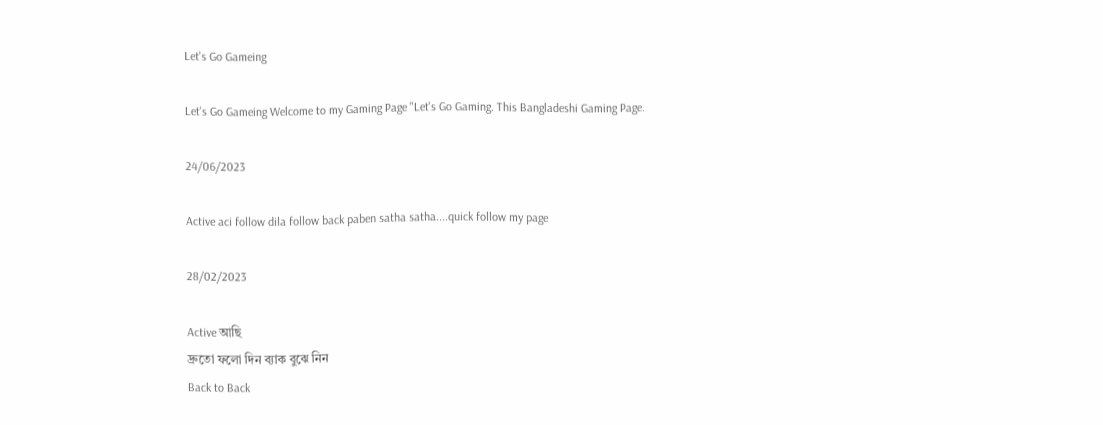Let's Go Gameing

Let's Go Gameing Welcome to my Gaming Page "Let's Go Gaming. This Bangladeshi Gaming Page.

24/06/2023

Active aci follow dila follow back paben satha satha....quick follow my page

28/02/2023

Active আছি
দ্রুতো ফলো দিন ব্যাক বুঝে নিন
Back to Back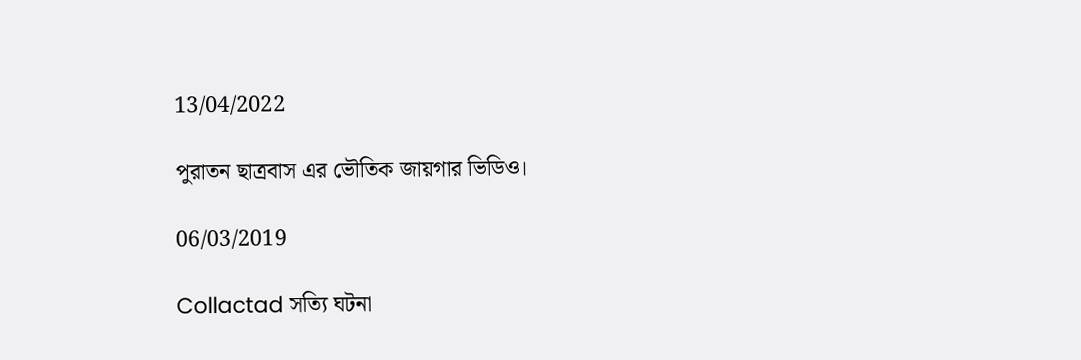13/04/2022

পুরাতন ছাত্রবাস এর ভৌতিক জায়গার ভিডিও।

06/03/2019

Collactad সত্যি ঘটনা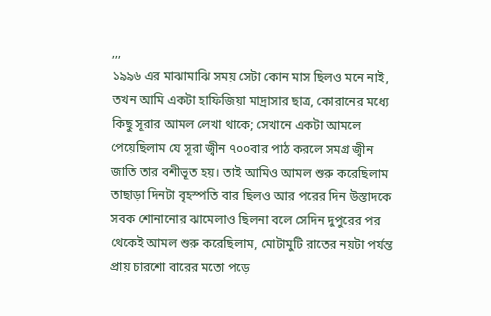,,,
১৯৯৬ এর মাঝামাঝি সময় সেটা কোন মাস ছিলও মনে নাই, তখন আমি একটা হাফিজিয়া মাদ্রাসার ছাত্র, কোরানের মধ্যে কিছু সূরার আমল লেখা থাকে; সেখানে একটা আমলে পেয়েছিলাম যে সূরা জ্বীন ৭০০বার পাঠ করলে সমগ্র জ্বীন জাতি তার বশীভূত হয়। তাই আমিও আমল শুরু করেছিলাম তাছাড়া দিনটা বৃহস্পতি বার ছিলও আর পরের দিন উস্তাদকে সবক শোনানোর ঝামেলাও ছিলনা বলে সেদিন দুপুরের পর থেকেই আমল শুরু করেছিলাম, মোটামুটি রাতের নয়টা পর্যন্ত প্রায় চারশো বারের মতো পড়ে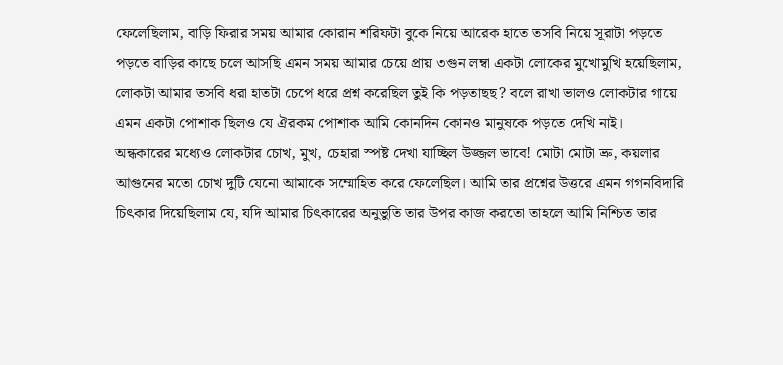ফেলেছিলাম, বাড়ি ফিরার সময় আমার কোরান শরিফটা বুকে নিয়ে আরেক হাতে তসবি নিয়ে সূরাটা পড়তে পড়তে বাড়ির কাছে চলে আসছি এমন সময় আমার চেয়ে প্রায় ৩গুন লম্বা একটা লোকের মুখোমুখি হয়েছিলাম, লোকটা আমার তসবি ধরা হাতটা চেপে ধরে প্রশ্ন করেছিল তুই কি পড়তাছছ? বলে রাখা ভালও লোকটার গায়ে এমন একটা পোশাক ছিলও যে ঐরকম পোশাক আমি কোনদিন কোনও মানুষকে পড়তে দেখি নাই।
অন্ধকারের মধ্যেও লোকটার চোখ, মুখ, চেহারা স্পষ্ট দেখা যাচ্ছিল উজ্জল ভাবে! মোটা মোটা ভ্রু, কয়লার আগুনের মতো চোখ দুটি যেনো আমাকে সম্মোহিত করে ফেলেছিল। আমি তার প্রশ্নের উত্তরে এমন গগনবিদারি চিৎকার দিয়েছিলাম যে, যদি আমার চিৎকারের অনুভুতি তার উপর কাজ করতো তাহলে আমি নিশ্চিত তার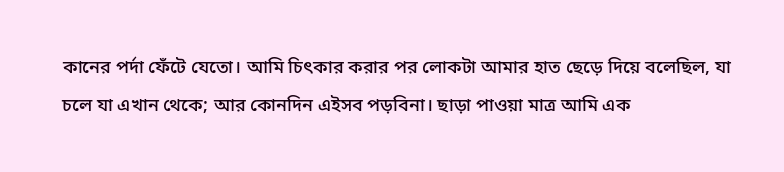কানের পর্দা ফেঁটে যেতো। আমি চিৎকার করার পর লোকটা আমার হাত ছেড়ে দিয়ে বলেছিল, যা চলে যা এখান থেকে; আর কোনদিন এইসব পড়বিনা। ছাড়া পাওয়া মাত্র আমি এক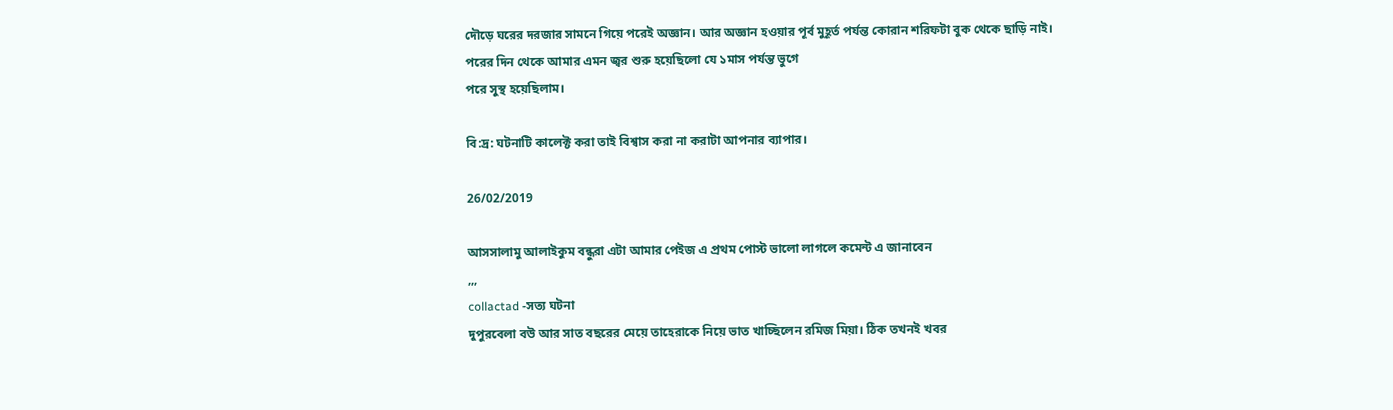দৌড়ে ঘরের দরজার সামনে গিয়ে পরেই অজ্ঞান। আর অজ্ঞান হওয়ার পূর্ব মুহূর্ত পর্যন্ত কোরান শরিফটা বুক থেকে ছাড়ি নাই। পরের দিন থেকে আমার এমন জ্বর শুরু হয়েছিলো যে ১মাস পর্যন্ত ভুগে
পরে সুস্থ হয়েছিলাম।

বি:দ্র: ঘটনাটি কালেক্ট করা তাই বিশ্বাস করা না করাটা আপনার ব্যাপার।

26/02/2019

আসসালামু আলাইকুম বন্ধুরা এটা আমার পেইজ এ প্রথম পোস্ট ভালো লাগলে কমেন্ট এ জানাবেন
,,,
collactad -সত্য ঘটনা
দুপুরবেলা বউ আর সাত বছরের মেয়ে তাহেরাকে নিয়ে ভাত খাচ্ছিলেন রমিজ মিয়া। ঠিক তখনই খবর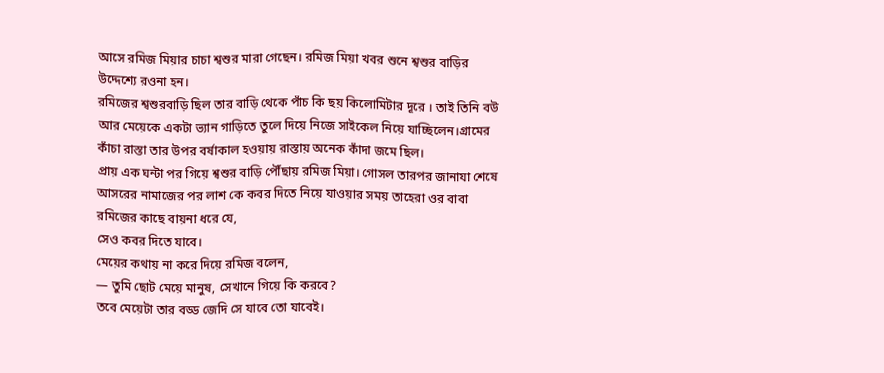আসে রমিজ মিয়ার চাচা শ্বশুর মারা গেছেন। রমিজ মিয়া খবর শুনে শ্বশুর বাড়ির উদ্দেশ্যে রওনা হন।
রমিজের শ্বশুরবাড়ি ছিল তার বাড়ি থেকে পাঁচ কি ছয় কিলোমিটার দূরে । তাই তিনি বউ আর মেয়েকে একটা ভ্যান গাড়িতে তুলে দিয়ে নিজে সাইকেল নিয়ে যাচ্ছিলেন।গ্রামের কাঁচা রাস্তা তার উপর বর্ষাকাল হওয়ায় রাস্তায় অনেক কাঁদা জমে ছিল।
প্রায় এক ঘন্টা পর গিয়ে শ্বশুর বাড়ি পৌঁছায় রমিজ মিয়া। গোসল তারপর জানাযা শেষে আসরের নামাজের পর লাশ কে কবর দিতে নিয়ে যাওয়ার সময় তাহেরা ওর বাবা রমিজের কাছে বায়না ধরে যে,
সেও কবর দিতে যাবে।
মেয়ের কথায় না করে দিয়ে রমিজ বলেন,
— তুমি ছোট মেয়ে মানুষ, সেখানে গিয়ে কি করবে?
তবে মেয়েটা তার বড্ড জেদি সে যাবে তো যাবেই।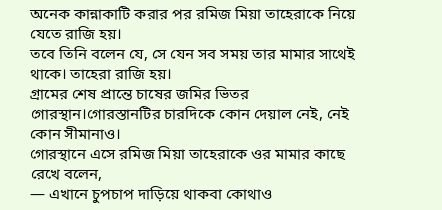অনেক কান্নাকাটি করার পর রমিজ মিয়া তাহেরাকে নিয়ে যেতে রাজি হয়।
তবে তিনি বলেন যে, সে যেন সব সময় তার মামার সাথেই থাকে। তাহেরা রাজি হয়।
গ্রামের শেষ প্রান্তে চাষের জমির ভিতর গোরস্থান।গোরস্তানটির চারদিকে কোন দেয়াল নেই, নেই কোন সীমানাও।
গোরস্থানে এসে রমিজ মিয়া তাহেরাকে ওর মামার কাছে রেখে বলেন,
— এখানে চুপচাপ দাড়িয়ে থাকবা কোথাও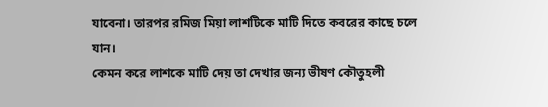যাবেনা। তারপর রমিজ মিয়া লাশটিকে মাটি দিতে কবরের কাছে চলে যান।
কেমন করে লাশকে মাটি দেয় তা দেখার জন্য ভীষণ কৌতুহলী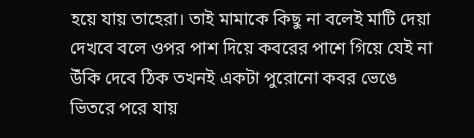হয়ে যায় তাহেরা। তাই মামাকে কিছু না বলেই মাটি দেয়া দেখবে বলে ওপর পাশ দিয়ে কবরের পাশে গিয়ে যেই না উঁকি দেবে ঠিক তখনই একটা পুরোনো কবর ভেঙে ভিতরে পরে যায়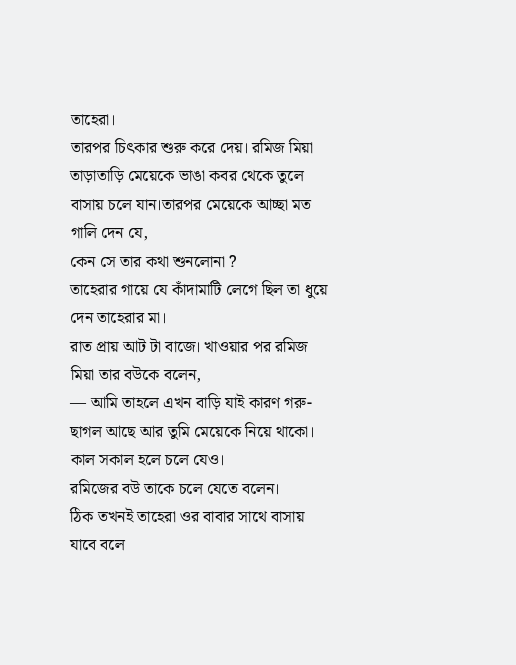তাহেরা।
তারপর চিৎকার শুরু করে দেয়। রমিজ মিয়া তাড়াতাড়ি মেয়েকে ভাঙা কবর থেকে তুলে বাসায় চলে যান।তারপর মেয়েকে আচ্ছা মত গালি দেন যে,
কেন সে তার কথা শুনলোনা ?
তাহেরার গায়ে যে কাঁদামাটি লেগে ছিল তা ধুয়ে দেন তাহেরার মা।
রাত প্রায় আট টা বাজে। খাওয়ার পর রমিজ মিয়া তার বউকে বলেন,
— আমি তাহলে এখন বাড়ি যাই কারণ গরু-ছাগল আছে আর তুমি মেয়েকে নিয়ে থাকো। কাল সকাল হলে চলে যেও।
রমিজের বউ তাকে চলে যেতে বলেন।
ঠিক তখনই তাহেরা ওর বাবার সাথে বাসায় যাবে বলে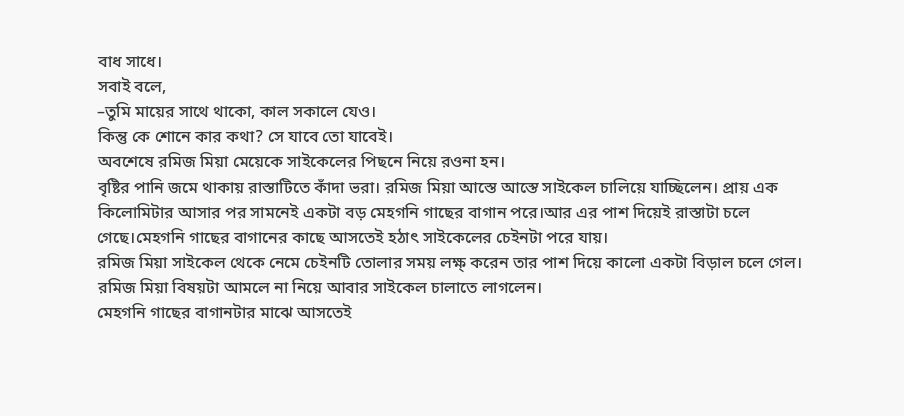বাধ সাধে।
সবাই বলে,
–তুমি মায়ের সাথে থাকো, কাল সকালে যেও।
কিন্তু কে শোনে কার কথা? সে যাবে তো যাবেই।
অবশেষে রমিজ মিয়া মেয়েকে সাইকেলের পিছনে নিয়ে রওনা হন।
বৃষ্টির পানি জমে থাকায় রাস্তাটিতে কাঁদা ভরা। রমিজ মিয়া আস্তে আস্তে সাইকেল চালিয়ে যাচ্ছিলেন। প্রায় এক কিলোমিটার আসার পর সামনেই একটা বড় মেহগনি গাছের বাগান পরে।আর এর পাশ দিয়েই রাস্তাটা চলে গেছে।মেহগনি গাছের বাগানের কাছে আসতেই হঠাৎ সাইকেলের চেইনটা পরে যায়।
রমিজ মিয়া সাইকেল থেকে নেমে চেইনটি তোলার সময় লক্ষ্ করেন তার পাশ দিয়ে কালো একটা বিড়াল চলে গেল। রমিজ মিয়া বিষয়টা আমলে না নিয়ে আবার সাইকেল চালাতে লাগলেন।
মেহগনি গাছের বাগানটার মাঝে আসতেই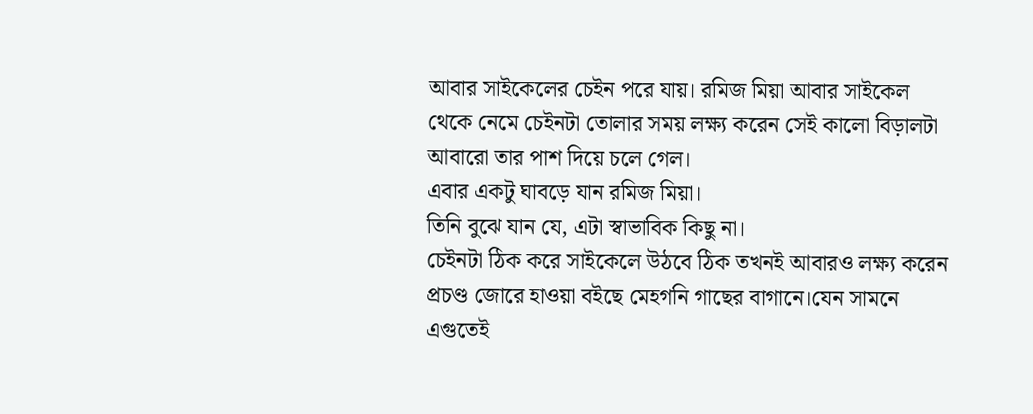আবার সাইকেলের চেইন পরে যায়। রমিজ মিয়া আবার সাইকেল থেকে নেমে চেইনটা তোলার সময় লক্ষ্য করেন সেই কালো বিড়ালটা আবারো তার পাশ দিয়ে চলে গেল।
এবার একটু ঘাবড়ে যান রমিজ মিয়া।
তিনি বুঝে যান যে, এটা স্বাভাবিক কিছু না।
চেইনটা ঠিক করে সাইকেলে উঠবে ঠিক তখনই আবারও লক্ষ্য করেন প্রচণ্ড জোরে হাওয়া বইছে মেহগনি গাছের বাগানে।যেন সামনে এগুতেই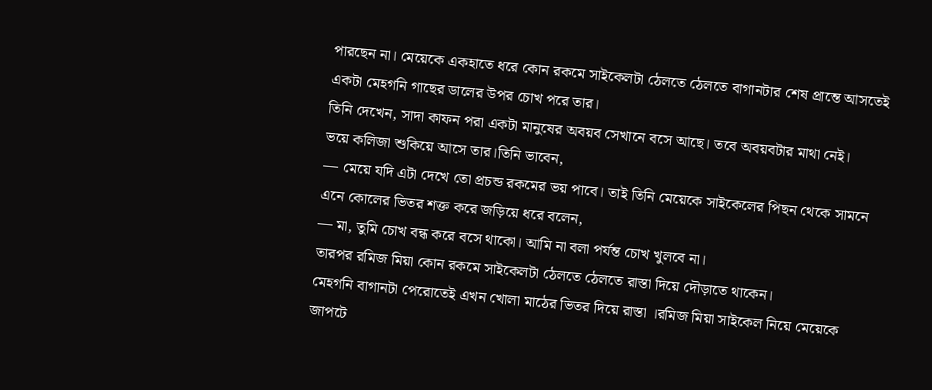পারছেন না। মেয়েকে একহাতে ধরে কোন রকমে সাইকেলটা ঠেলতে ঠেলতে বাগানটার শেষ প্রান্তে আসতেই একটা মেহগনি গাছের ডালের উপর চোখ পরে তার।
তিনি দেখেন, সাদা কাফন পরা একটা মানুষের অবয়ব সেখানে বসে আছে। তবে অবয়বটার মাথা নেই।
ভয়ে কলিজা শুকিয়ে আসে তার।তিনি ভাবেন,
— মেয়ে যদি এটা দেখে তো প্রচন্ড রকমের ভয় পাবে। তাই তিনি মেয়েকে সাইকেলের পিছন থেকে সামনে এনে কোলের ভিতর শক্ত করে জড়িয়ে ধরে বলেন,
— মা, তুমি চোখ বন্ধ করে বসে থাকো। আমি না বলা পর্যন্ত চোখ খুলবে না।
তারপর রমিজ মিয়া কোন রকমে সাইকেলটা ঠেলতে ঠেলতে রাস্তা দিয়ে দৌড়াতে থাকেন।
মেহগনি বাগানটা পেরোতেই এখন খোলা মাঠের ভিতর দিয়ে রাস্তা ।রমিজ মিয়া সাইকেল নিয়ে মেয়েকে জাপটে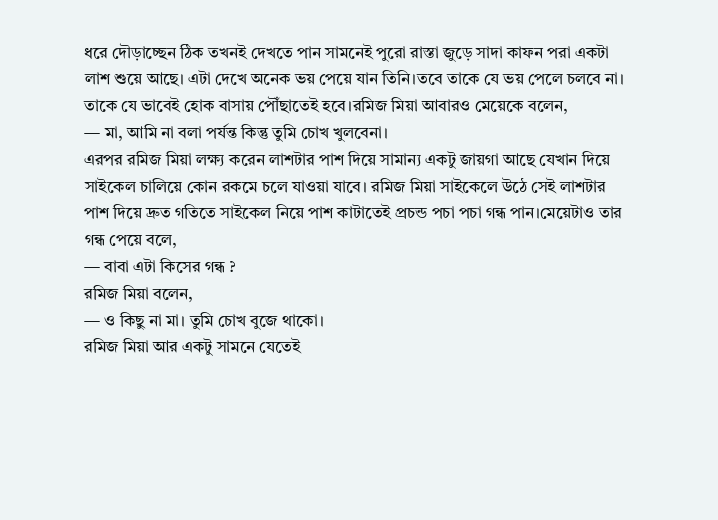ধরে দৌড়াচ্ছেন ঠিক তখনই দেখতে পান সামনেই পুরো রাস্তা জুড়ে সাদা কাফন পরা একটা লাশ শুয়ে আছে। এটা দেখে অনেক ভয় পেয়ে যান তিনি।তবে তাকে যে ভয় পেলে চলবে না। তাকে যে ভাবেই হোক বাসায় পৌঁছাতেই হবে।রমিজ মিয়া আবারও মেয়েকে বলেন,
— মা, আমি না বলা পর্যন্ত কিন্তু তুমি চোখ খুলবেনা।
এরপর রমিজ মিয়া লক্ষ্য করেন লাশটার পাশ দিয়ে সামান্য একটু জায়গা আছে যেখান দিয়ে সাইকেল চালিয়ে কোন রকমে চলে যাওয়া যাবে। রমিজ মিয়া সাইকেলে উঠে সেই লাশটার পাশ দিয়ে দ্রুত গতিতে সাইকেল নিয়ে পাশ কাটাতেই প্রচন্ড পচা পচা গন্ধ পান।মেয়েটাও তার গন্ধ পেয়ে বলে,
— বাবা এটা কিসের গন্ধ ?
রমিজ মিয়া বলেন,
— ও কিছু না মা। তুমি চোখ বুজে থাকো।
রমিজ মিয়া আর একটু সামনে যেতেই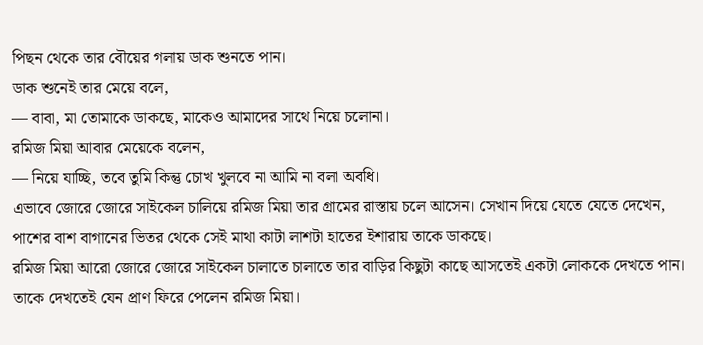পিছন থেকে তার বৌয়ের গলায় ডাক শুনতে পান।
ডাক শুনেই তার মেয়ে বলে,
— বাবা, মা তোমাকে ডাকছে, মাকেও আমাদের সাথে নিয়ে চলোনা।
রমিজ মিয়া আবার মেয়েকে বলেন,
— নিয়ে যাচ্ছি, তবে তুমি কিন্তু চোখ খুলবে না আমি না বলা অবধি।
এভাবে জোরে জোরে সাইকেল চালিয়ে রমিজ মিয়া তার গ্রামের রাস্তায় চলে আসেন। সেখান দিয়ে যেতে যেতে দেখেন,
পাশের বাশ বাগানের ভিতর থেকে সেই মাথা কাটা লাশটা হাতের ইশারায় তাকে ডাকছে।
রমিজ মিয়া আরো জোরে জোরে সাইকেল চালাতে চালাতে তার বাড়ির কিছুটা কাছে আসতেই একটা লোককে দেখতে পান। তাকে দেখতেই যেন প্রাণ ফিরে পেলেন রমিজ মিয়া।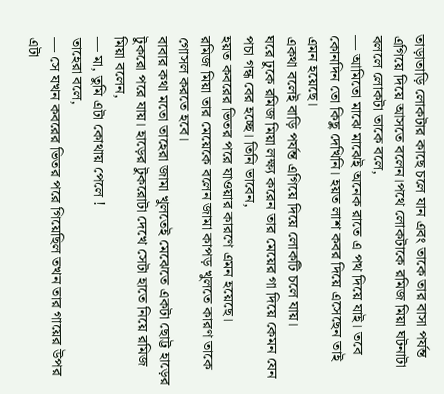তাড়াতাড়ি লোকটার কাছে চলে যান এবং তাকে তার বাসা পর্যন্ত এগিয়ে দিয়ে আসতে বলেন।পথে লোকটাকে রমিজ মিয়া ঘটনাটা বললে লোকটা তাকে বলে,
— আমিতো মাঝে মাঝেই অনেক রাতে এ পথ দিয়ে যাই। তবে কোনদিন তো কিছু দেখিনি। হয়ত লাশ কবর দিয়ে এসেছেন তাই এমন হয়েছে।
একথা বলেই বাড়ি পর্যন্ত এগিয়ে দিয়ে লোকটি চলে যায়।
ঘরে ঢুকে রমিজ মিয়া লক্ষ্য করেন তার মেয়ের গা দিয়ে কেমন যেন পচা গন্ধ বের হচ্ছে। তিনি ভাবেন,
হয়ত কবরের ভিতর পরে যাওয়ার কারণে এমন হয়েছে।
রমিজ মিয়া তার মেয়েকে বলেন জামা কাপড় খুলতে কারণ তাকে গোসল করতে হবে।
বাবার কথা মতো তাহেরা জামা খুলতেই মেঝেতে একটা ছোট্ট হাড়ের টুকরো পরে যায়। হাড়ের টুকরোটা দেখে সেটা হাতে নিয়ে রমিজ মিয়া বলেন,
— মা, তুমি এটা কোথায় পেলে !
তাহেরা বলে,
— সে যখন কবরের ভিতর পরে গিয়েছিল তখন তার গায়ের উপর এটা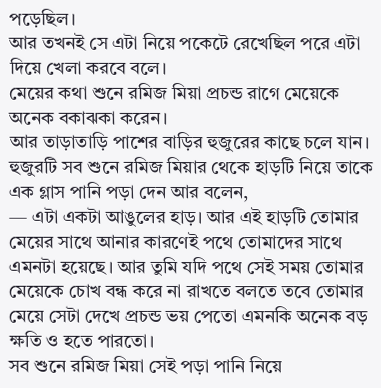পড়েছিল।
আর তখনই সে এটা নিয়ে পকেটে রেখেছিল পরে এটা দিয়ে খেলা করবে বলে।
মেয়ের কথা শুনে রমিজ মিয়া প্রচন্ড রাগে মেয়েকে অনেক বকাঝকা করেন।
আর তাড়াতাড়ি পাশের বাড়ির হুজুরের কাছে চলে যান। হুজুরটি সব শুনে রমিজ মিয়ার থেকে হাড়টি নিয়ে তাকে এক গ্লাস পানি পড়া দেন আর বলেন,
— এটা একটা আঙুলের হাড়। আর এই হাড়টি তোমার মেয়ের সাথে আনার কারণেই পথে তোমাদের সাথে এমনটা হয়েছে। আর তুমি যদি পথে সেই সময় তোমার মেয়েকে চোখ বন্ধ করে না রাখতে বলতে তবে তোমার মেয়ে সেটা দেখে প্রচন্ড ভয় পেতো এমনকি অনেক বড় ক্ষতি ও হতে পারতো।
সব শুনে রমিজ মিয়া সেই পড়া পানি নিয়ে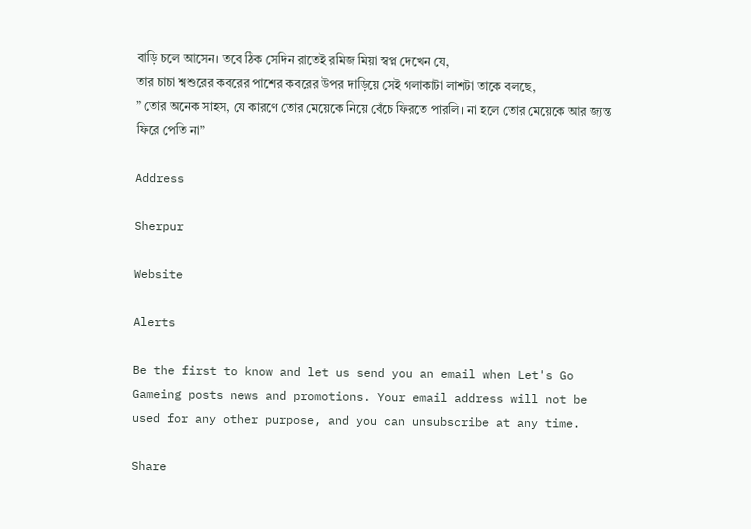বাড়ি চলে আসেন। তবে ঠিক সেদিন রাতেই রমিজ মিয়া স্বপ্ন দেখেন যে,
তার চাচা শ্বশুরের কবরের পাশের কবরের উপর দাড়িয়ে সেই গলাকাটা লাশটা তাকে বলছে,
” তোর অনেক সাহস, যে কারণে তোর মেয়েকে নিয়ে বেঁচে ফিরতে পারলি। না হলে তোর মেয়েকে আর জ্যন্ত ফিরে পেতি না”

Address

Sherpur

Website

Alerts

Be the first to know and let us send you an email when Let's Go Gameing posts news and promotions. Your email address will not be used for any other purpose, and you can unsubscribe at any time.

Share